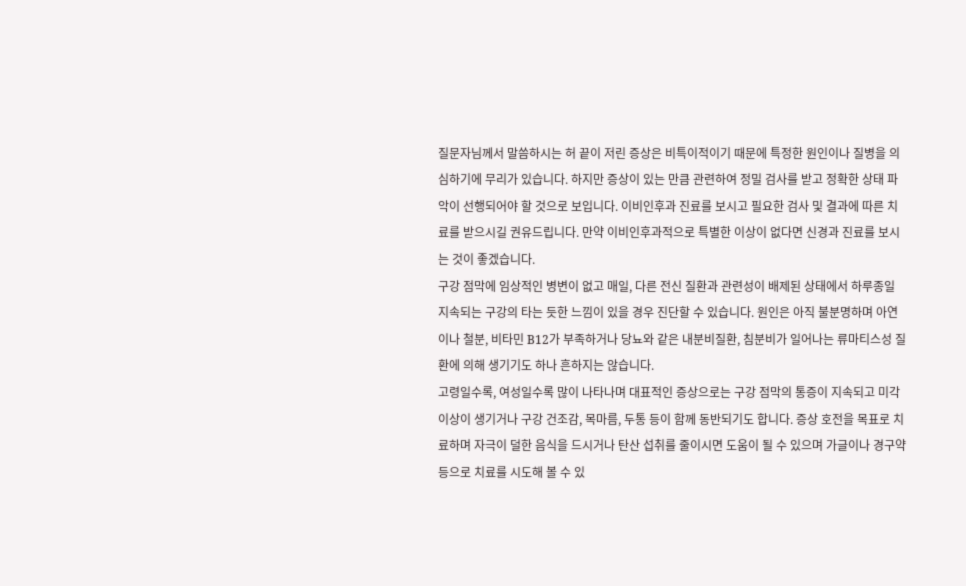질문자님께서 말씀하시는 허 끝이 저린 증상은 비특이적이기 때문에 특정한 원인이나 질병을 의심하기에 무리가 있습니다. 하지만 증상이 있는 만큼 관련하여 정밀 검사를 받고 정확한 상태 파악이 선행되어야 할 것으로 보입니다. 이비인후과 진료를 보시고 필요한 검사 및 결과에 따른 치료를 받으시길 권유드립니다. 만약 이비인후과적으로 특별한 이상이 없다면 신경과 진료를 보시는 것이 좋겠습니다.
구강 점막에 임상적인 병변이 없고 매일, 다른 전신 질환과 관련성이 배제된 상태에서 하루종일 지속되는 구강의 타는 듯한 느낌이 있을 경우 진단할 수 있습니다. 원인은 아직 불분명하며 아연이나 철분, 비타민 B12가 부족하거나 당뇨와 같은 내분비질환, 침분비가 일어나는 류마티스성 질환에 의해 생기기도 하나 흔하지는 않습니다.
고령일수록, 여성일수록 많이 나타나며 대표적인 증상으로는 구강 점막의 통증이 지속되고 미각 이상이 생기거나 구강 건조감, 목마름, 두통 등이 함께 동반되기도 합니다. 증상 호전을 목표로 치료하며 자극이 덜한 음식을 드시거나 탄산 섭취를 줄이시면 도움이 될 수 있으며 가글이나 경구약 등으로 치료를 시도해 볼 수 있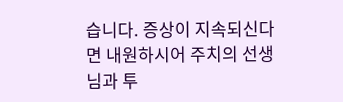습니다. 증상이 지속되신다면 내원하시어 주치의 선생님과 투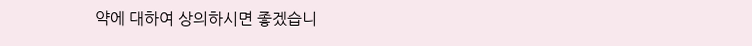약에 대하여 상의하시면 좋겠습니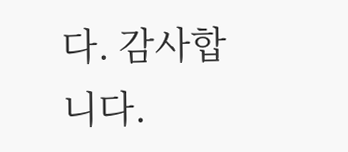다. 감사합니다.